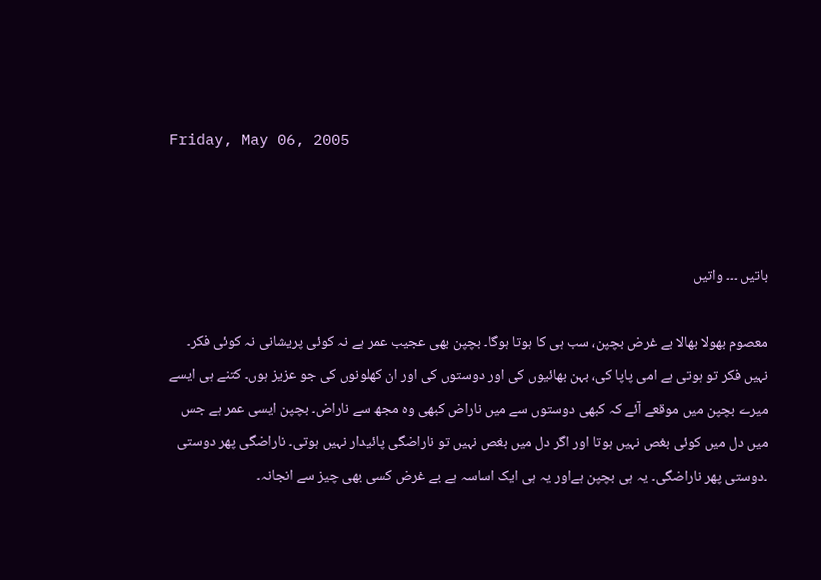Friday, May 06, 2005



باتیں ۔۔۔ واتیں

معصوم بھولا بھالا بے غرض بچپن، سب ہی کا ہوتا ہوگا۔ بچپن بھی عجیب عمر ہے نہ کوئی پریشانی نہ کوئی فکر۔ نہیں فکر تو ہوتی ہے امی پاپا کی، بہن بھائیوں کی اور دوستوں کی اور ان کھلونوں کی جو عزیز ہوں۔ کتنے ہی ایسے میرے بچپن میں موقعے آئے کہ کبھی دوستوں سے میں ناراض کبھی وہ مجھ سے ناراض۔ بچپن ایسی عمر ہے جس میں دل میں کوئی بغص نہیں ہوتا اور اگر دل میں بغص نہیں تو ناراضگی پائیدار نہیں ہوتی۔ ناراضگی پھر دوستی ۔دوستی پھر ناراضگی۔ یہ ہی بچپن ہےاور یہ ہی ایک اساسہ ہے بے غرض کسی بھی چیز سے انجانہ۔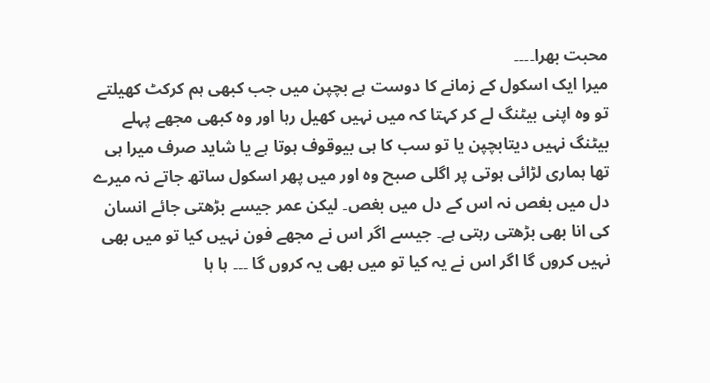محبت بھرا۔۔۔۔
میرا ایک اسکول کے زمانے کا دوست ہے بچپن میں جب کبھی ہم کرکٹ کھیلتے تو وہ اپنی بیٹنگ لے کر کہتا کہ میں نہیں کھیل رہا اور وہ کبھی مجھے پہلے بیٹنگ نہیں دیتابچپن یا تو سب کا ہی بیوقوف ہوتا ہے یا شاید صرف میرا ہی تھا ہماری لڑائی ہوتی پر اگلی صبح وہ اور میں پھر اسکول ساتھ جاتے نہ میرے دل میں بغص نہ اس کے دل میں بغص۔ لیکن عمر جیسے بڑھتی جائے انسان کی انا بھی بڑھتی رہتی ہے۔ جیسے اگر اس نے مجھے فون نہیں کیا تو میں بھی نہیں کروں گا اگر اس نے یہ کیا تو میں بھی یہ کروں گا ۔۔۔ ہا ہا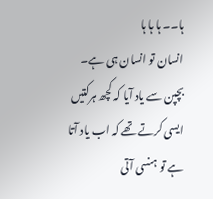ہا۔۔ ہا ہا ہا
انسان تو انسان ہی ہے۔ بچپن سے یاد آیا کہ کچھ ہرکتیں ایسی کرتے تھے کہ اب یاد آتا ہے تو ہنسی آتی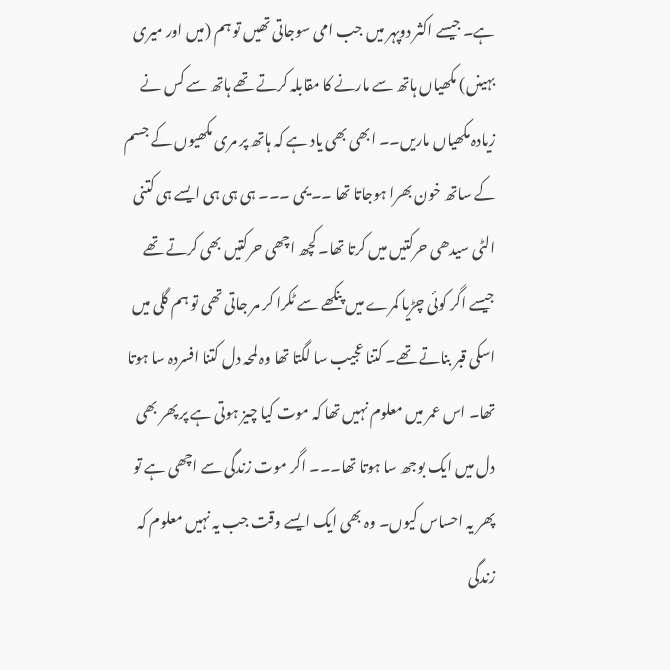ہے۔ جیسے اکثر دوپہر میں جب امی سوجاتی تھیں تو ہم (میں اور میری بہینں) مکھیاں ہاتھ سے مارنے کا مقابلہ کرتے تھے ہاتھ سے کس نے زيادہ مکھیاں ماریں۔۔ ابھی بھی یاد ہے کہ ہاتھ پر مری مکھیوں کے جسم کے ساتھ خون بھرا ہوجاتا تھا ۔۔ یمی ۔۔۔ ہی ہی ہی ایسے ہی کتنی الٹی سیدھی حرکتیں میں کرتا تھا۔ کچھ اچھی حرکتیں بھی کرتے تھے جیسے اگر کوئی چڑیا کمرے میں پنکھے سے ٹکرا کر مر جاتی تھی تو ہم گلی میں اسکی قبر بناتے تھے۔ کتنا عجیب سا لگتا تھا وہ لمحہ دل کتنا افسردہ سا ہوتا تھا۔ اس عمر میں معلوم نہیں تھا کہ موت کیا چیز ہوتی ہے پر پھر بھی دل میں ایک بوجھ سا ہوتا تھا۔۔۔ اگر موت زندگی سے اچھی ہے تو پھر یہ احساس کیوں۔ وہ بھی ایک ایسے وقت جب یہ نہیں معلوم کہ زندگی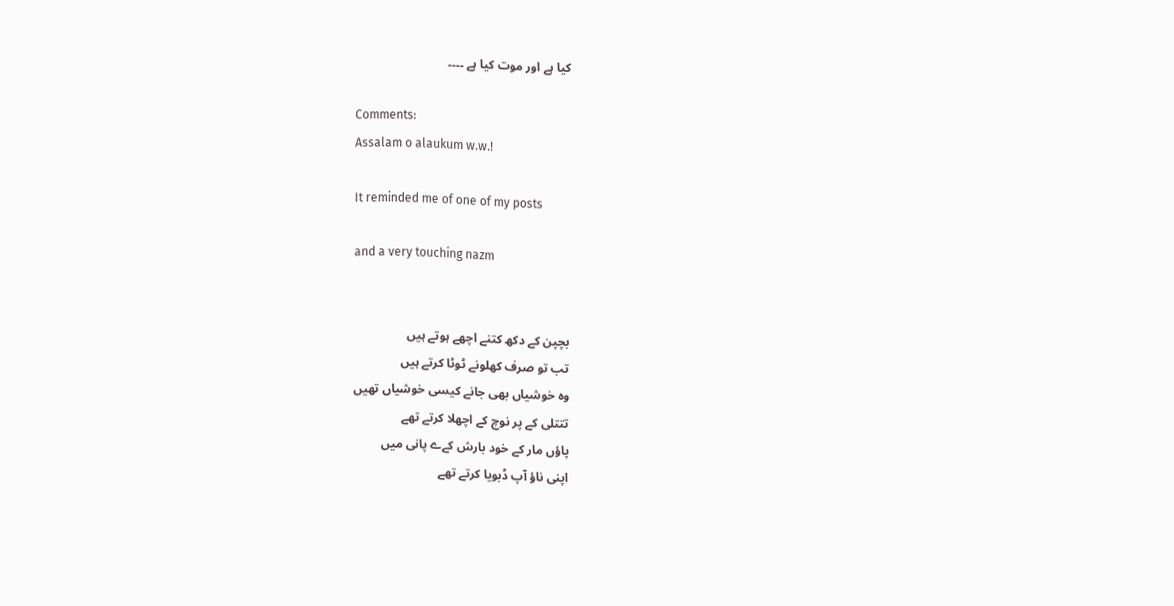کیا ہے اور موت کیا ہے ۔۔۔۔

Comments:
Assalam o alaukum w.w.!

It reminded me of one of my posts

and a very touching nazm


بچپن کے دکھ کتنے اچھے ہوتے ہیں
تب تو صرف کھلونے ٹوٹا کرتے ہیں
وہ خوشیاں بھی جانے کیسی خوشیاں تھیں
تتتلی کے پر نوچ کے اچھلا کرتے تھے
پاؤں مار کے خود بارش کےے پانی میں
اپنی ناؤ آپ ڈبویا کرتے تھے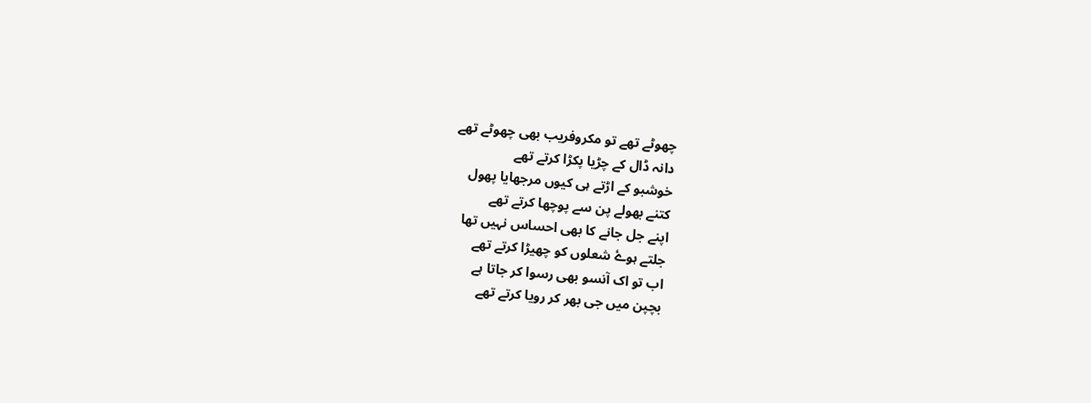چھوٹے تھے تو مکروفریب بھی چھوٹے تھے
دانہ ڈال کے چڑیا پکڑا کرتے تھے
خوشبو کے اڑتے ہی کیوں مرجھایا پھول
کتنے بھولے پن سے پوچھا کرتے تھے
اپنے جل جانے کا بھی احساس نہیں تھا
جلتے ہوۓ شعلوں کو چھیڑا کرتے تھے
اب تو اک آنسو بھی رسوا کر جاتا ہے
بچپن میں جی بھر کر رویا کرتے تھے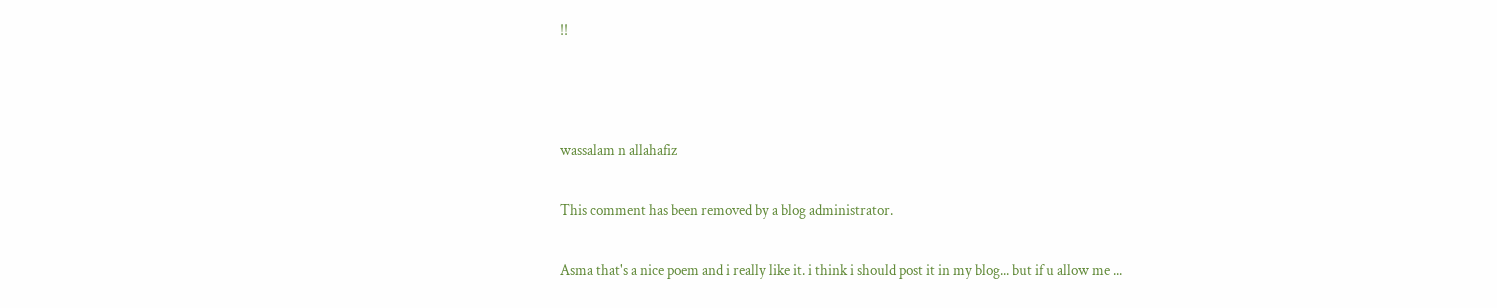!!



wassalam n allahafiz

This comment has been removed by a blog administrator.

Asma that's a nice poem and i really like it. i think i should post it in my blog... but if u allow me ...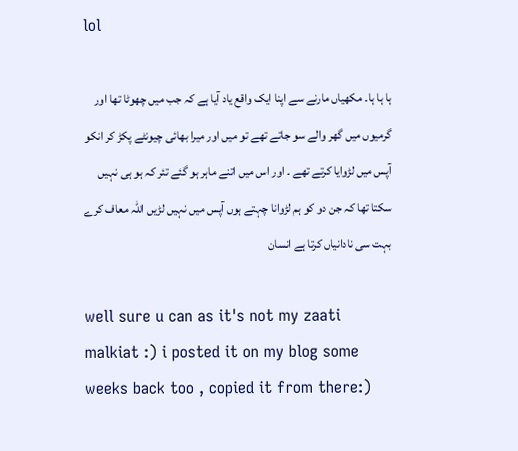lol

ہا ہا ہا۔ مکھياں مارنے سے اپنا ايک واقع ياد آيا ہے کہ جب ميں چھوٹا تھا اور گرميوں ميں گھر والے سو جاتے تھے تو ميں اور ميرا بھائی چيونٹے پکڑ کر انکو آپس ميں لڑوايا کرتے تھے ۔ اور اس ميں اتنے ماہر ہو گئے تئر کہ ہو ہی نہيں سکتا تھا کہ جن دو کو ہم لڑوانا چہتے ہوں آپس ميں نہيں لڑيں اللہ معاف کرے بہت سی نادانياں کرتا ہے انسان

well sure u can as it's not my zaati malkiat :) i posted it on my blog some weeks back too , copied it from there:)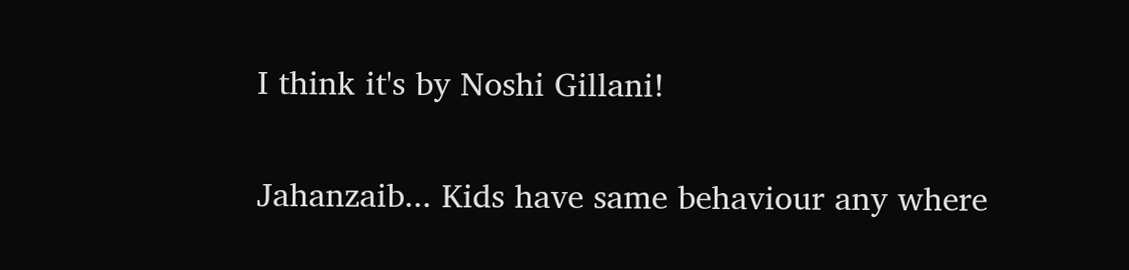I think it's by Noshi Gillani!

Jahanzaib... Kids have same behaviour any where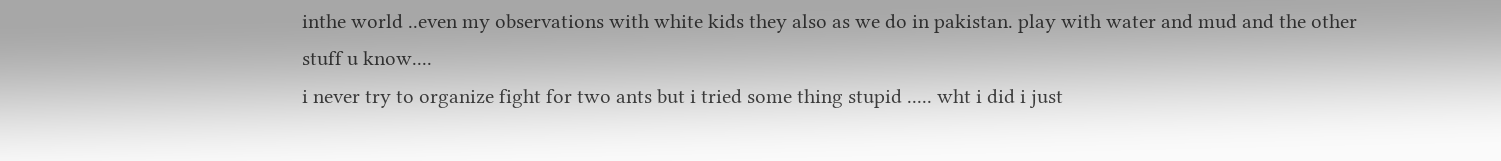inthe world ..even my observations with white kids they also as we do in pakistan. play with water and mud and the other stuff u know....
i never try to organize fight for two ants but i tried some thing stupid ..... wht i did i just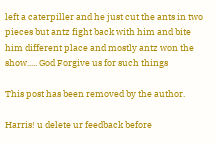left a caterpiller and he just cut the ants in two pieces but antz fight back with him and bite him different place and mostly antz won the show..... God Forgive us for such things

This post has been removed by the author.

Harris! u delete ur feedback before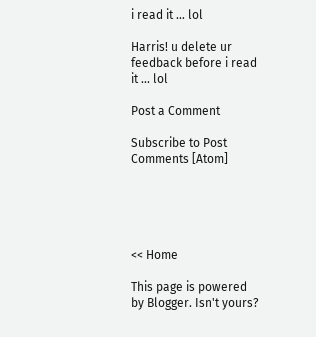i read it ... lol

Harris! u delete ur feedback before i read it ... lol

Post a Comment

Subscribe to Post Comments [Atom]





<< Home

This page is powered by Blogger. Isn't yours?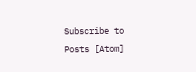Subscribe to Posts [Atom]